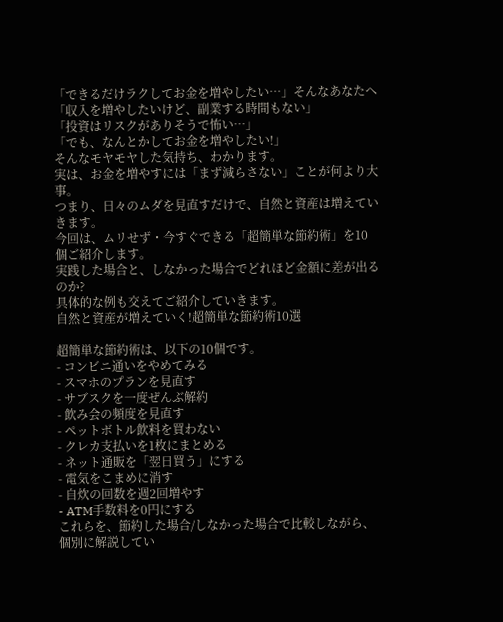「できるだけラクしてお金を増やしたい…」そんなあなたへ
「収入を増やしたいけど、副業する時間もない」
「投資はリスクがありそうで怖い…」
「でも、なんとかしてお金を増やしたい!」
そんなモヤモヤした気持ち、わかります。
実は、お金を増やすには「まず減らさない」ことが何より大事。
つまり、日々のムダを見直すだけで、自然と資産は増えていきます。
今回は、ムリせず・今すぐできる「超簡単な節約術」を10個ご紹介します。
実践した場合と、しなかった場合でどれほど金額に差が出るのか?
具体的な例も交えてご紹介していきます。
自然と資産が増えていく!超簡単な節約術10選

超簡単な節約術は、以下の10個です。
- コンビニ通いをやめてみる
- スマホのプランを見直す
- サブスクを一度ぜんぶ解約
- 飲み会の頻度を見直す
- ペットボトル飲料を買わない
- クレカ支払いを1枚にまとめる
- ネット通販を「翌日買う」にする
- 電気をこまめに消す
- 自炊の回数を週2回増やす
- ATM手数料を0円にする
これらを、節約した場合/しなかった場合で比較しながら、個別に解説してい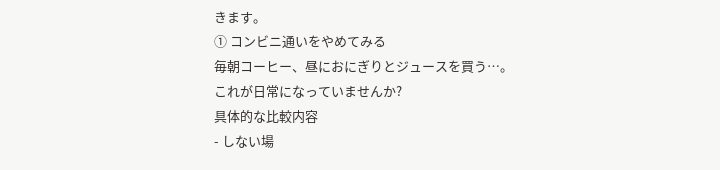きます。
① コンビニ通いをやめてみる
毎朝コーヒー、昼におにぎりとジュースを買う…。
これが日常になっていませんか?
具体的な比較内容
- しない場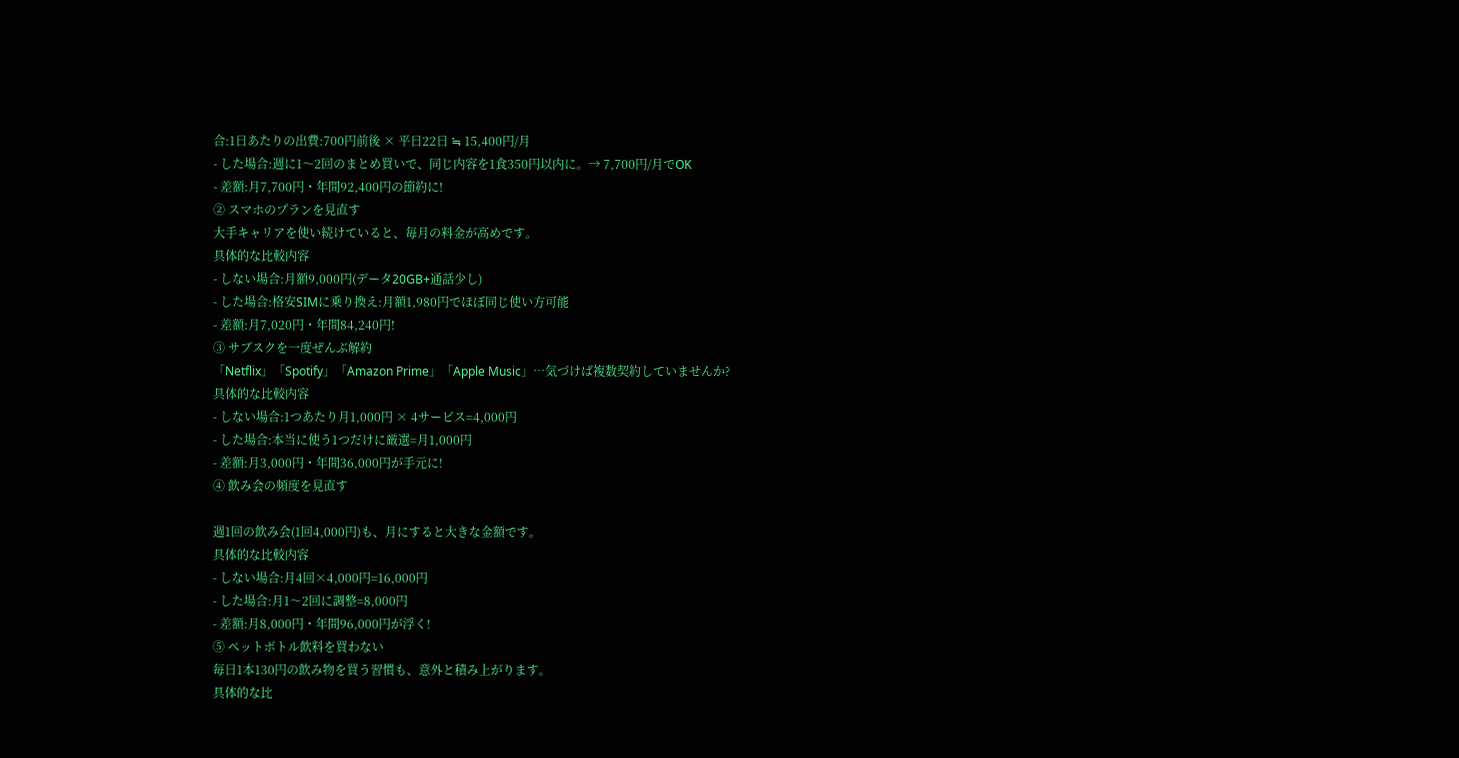合:1日あたりの出費:700円前後 × 平日22日 ≒ 15,400円/月
- した場合:週に1〜2回のまとめ買いで、同じ内容を1食350円以内に。→ 7,700円/月でOK
- 差額:月7,700円・年間92,400円の節約に!
② スマホのプランを見直す
大手キャリアを使い続けていると、毎月の料金が高めです。
具体的な比較内容
- しない場合:月額9,000円(データ20GB+通話少し)
- した場合:格安SIMに乗り換え:月額1,980円でほぼ同じ使い方可能
- 差額:月7,020円・年間84,240円!
③ サブスクを一度ぜんぶ解約
「Netflix」「Spotify」「Amazon Prime」「Apple Music」…気づけば複数契約していませんか?
具体的な比較内容
- しない場合:1つあたり月1,000円 × 4サービス=4,000円
- した場合:本当に使う1つだけに厳選=月1,000円
- 差額:月3,000円・年間36,000円が手元に!
④ 飲み会の頻度を見直す

週1回の飲み会(1回4,000円)も、月にすると大きな金額です。
具体的な比較内容
- しない場合:月4回×4,000円=16,000円
- した場合:月1〜2回に調整=8,000円
- 差額:月8,000円・年間96,000円が浮く!
⑤ ペットボトル飲料を買わない
毎日1本130円の飲み物を買う習慣も、意外と積み上がります。
具体的な比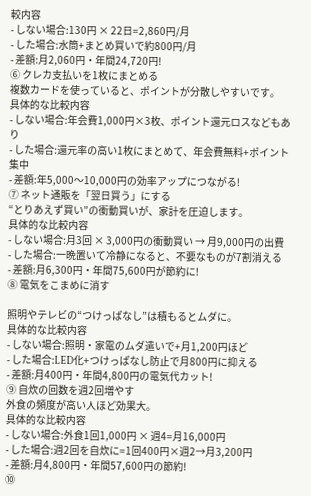較内容
- しない場合:130円 × 22日=2,860円/月
- した場合:水筒+まとめ買いで約800円/月
- 差額:月2,060円・年間24,720円!
⑥ クレカ支払いを1枚にまとめる
複数カードを使っていると、ポイントが分散しやすいです。
具体的な比較内容
- しない場合:年会費1,000円×3枚、ポイント還元ロスなどもあり
- した場合:還元率の高い1枚にまとめて、年会費無料+ポイント集中
- 差額:年5,000〜10,000円の効率アップにつながる!
⑦ ネット通販を「翌日買う」にする
“とりあえず買い”の衝動買いが、家計を圧迫します。
具体的な比較内容
- しない場合:月3回 × 3,000円の衝動買い → 月9,000円の出費
- した場合:一晩置いて冷静になると、不要なものが7割消える
- 差額:月6,300円・年間75,600円が節約に!
⑧ 電気をこまめに消す

照明やテレビの“つけっぱなし”は積もるとムダに。
具体的な比較内容
- しない場合:照明・家電のムダ遣いで+月1,200円ほど
- した場合:LED化+つけっぱなし防止で月800円に抑える
- 差額:月400円・年間4,800円の電気代カット!
⑨ 自炊の回数を週2回増やす
外食の頻度が高い人ほど効果大。
具体的な比較内容
- しない場合:外食1回1,000円 × 週4=月16,000円
- した場合:週2回を自炊に=1回400円×週2→月3,200円
- 差額:月4,800円・年間57,600円の節約!
⑩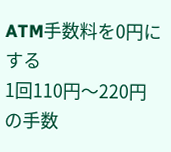ATM手数料を0円にする
1回110円〜220円の手数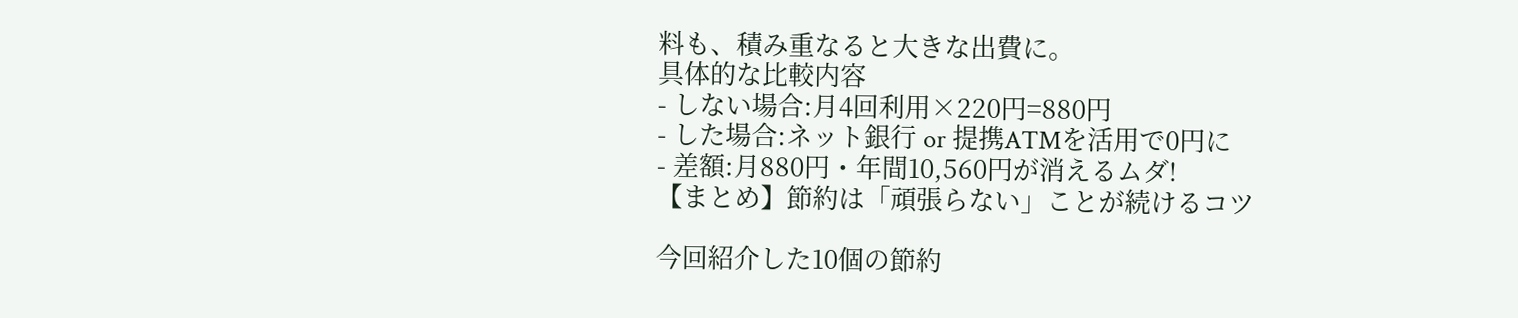料も、積み重なると大きな出費に。
具体的な比較内容
- しない場合:月4回利用×220円=880円
- した場合:ネット銀行 or 提携ATMを活用で0円に
- 差額:月880円・年間10,560円が消えるムダ!
【まとめ】節約は「頑張らない」ことが続けるコツ

今回紹介した10個の節約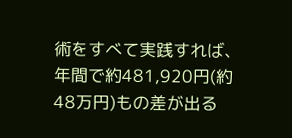術をすべて実践すれば、年間で約481,920円(約48万円)もの差が出る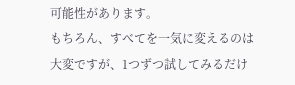可能性があります。
もちろん、すべてを一気に変えるのは大変ですが、1つずつ試してみるだけ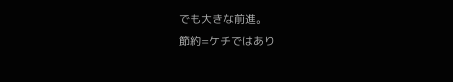でも大きな前進。
節約=ケチではあり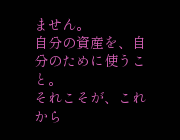ません。
自分の資産を、自分のために使うこと。
それこそが、これから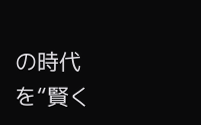の時代を“賢く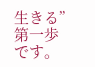生きる”第一歩です。